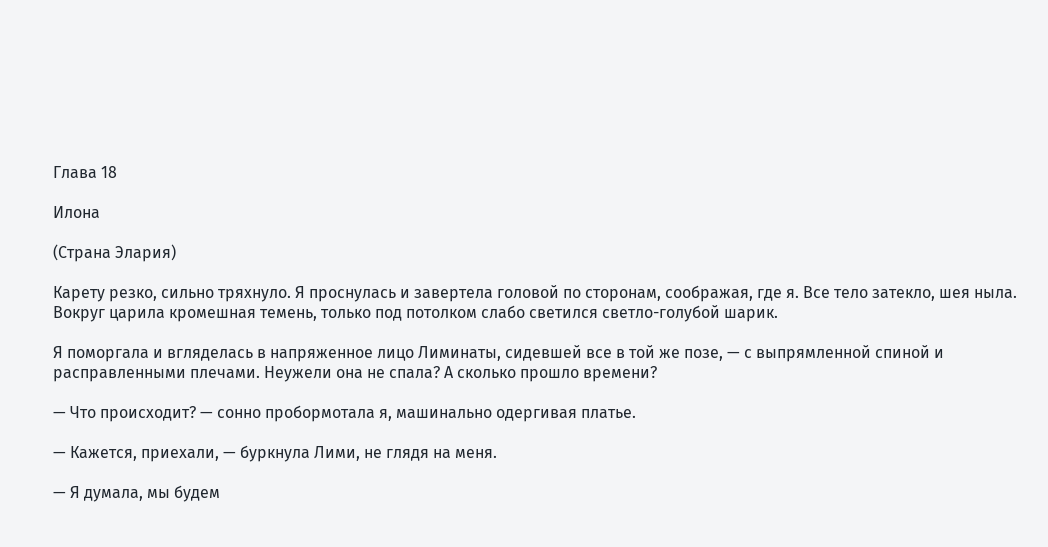Глава 18

Илона

(Страна Элария)

Карету резко, сильно тряхнуло. Я проснулась и завертела головой по сторонам, соображая, где я. Все тело затекло, шея ныла. Вокруг царила кромешная темень, только под потолком слабо светился светло-голубой шарик.

Я поморгала и вгляделась в напряженное лицо Лиминаты, сидевшей все в той же позе, — с выпрямленной спиной и расправленными плечами. Неужели она не спала? А сколько прошло времени?

— Что происходит? — сонно пробормотала я, машинально одергивая платье.

— Кажется, приехали, — буркнула Лими, не глядя на меня.

— Я думала, мы будем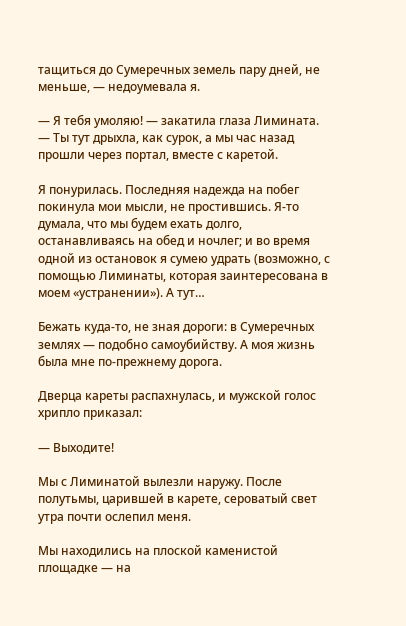тащиться до Сумеречных земель пару дней, не меньше, — недоумевала я.

— Я тебя умоляю! — закатила глаза Лимината. — Ты тут дрыхла, как сурок, а мы час назад прошли через портал, вместе с каретой.

Я понурилась. Последняя надежда на побег покинула мои мысли, не простившись. Я-то думала, что мы будем ехать долго, останавливаясь на обед и ночлег; и во время одной из остановок я сумею удрать (возможно, с помощью Лиминаты, которая заинтересована в моем «устранении»). А тут…

Бежать куда-то, не зная дороги: в Сумеречных землях — подобно самоубийству. А моя жизнь была мне по-прежнему дорога.

Дверца кареты распахнулась, и мужской голос хрипло приказал:

— Выходите!

Мы с Лиминатой вылезли наружу. После полутьмы, царившей в карете, сероватый свет утра почти ослепил меня.

Мы находились на плоской каменистой площадке — на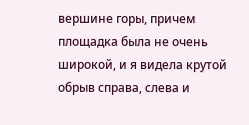вершине горы, причем площадка была не очень широкой, и я видела крутой обрыв справа, слева и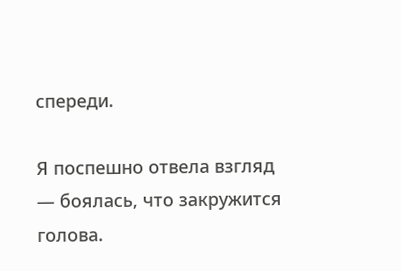спереди.

Я поспешно отвела взгляд — боялась, что закружится голова.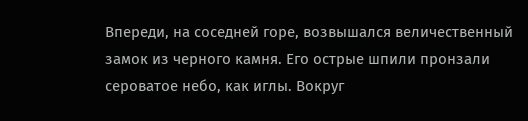Впереди, на соседней горе, возвышался величественный замок из черного камня. Его острые шпили пронзали сероватое небо, как иглы. Вокруг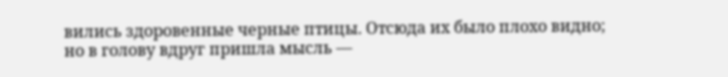вились здоровенные черные птицы. Отсюда их было плохо видно; но в голову вдруг пришла мысль —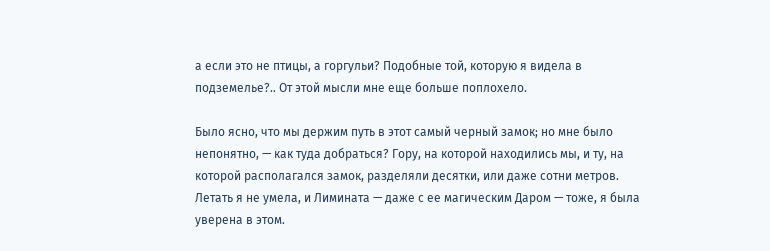а если это не птицы, а горгульи? Подобные той, которую я видела в подземелье?.. От этой мысли мне еще больше поплохело.

Было ясно, что мы держим путь в этот самый черный замок; но мне было непонятно, — как туда добраться? Гору, на которой находились мы, и ту, на которой располагался замок, разделяли десятки, или даже сотни метров. Летать я не умела, и Лимината — даже с ее магическим Даром — тоже, я была уверена в этом.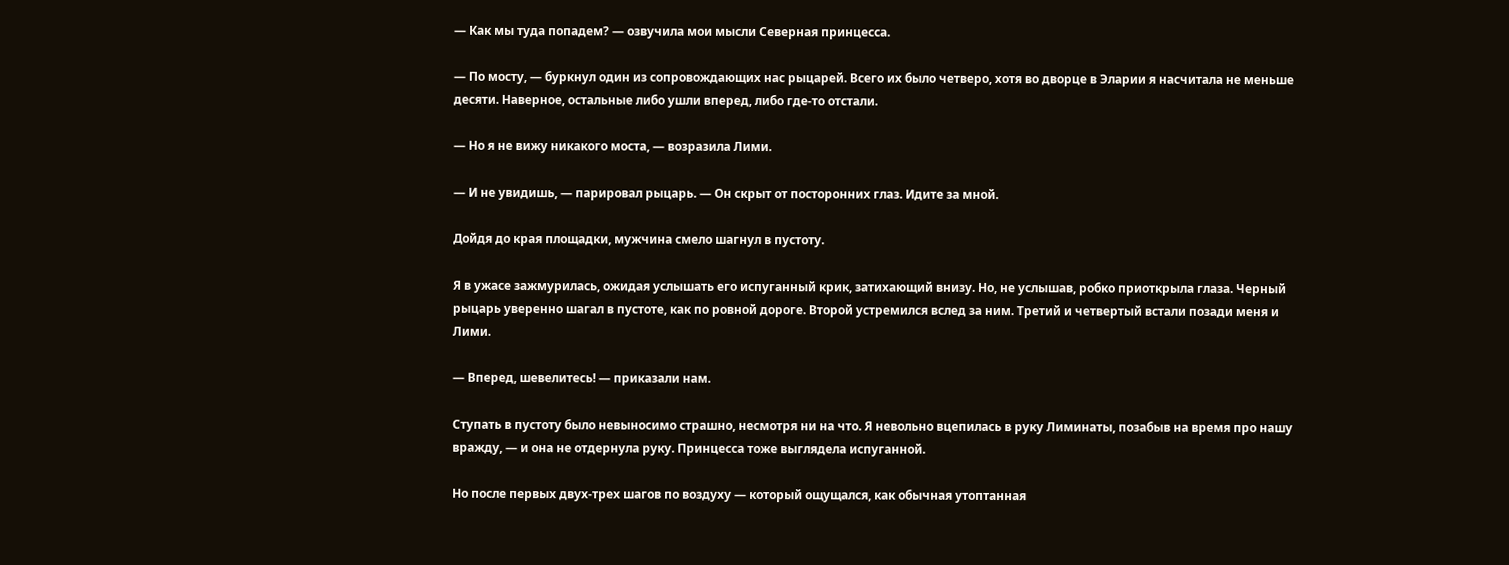— Как мы туда попадем? — озвучила мои мысли Северная принцесса.

— По мосту, — буркнул один из сопровождающих нас рыцарей. Всего их было четверо, хотя во дворце в Эларии я насчитала не меньше десяти. Наверное, остальные либо ушли вперед, либо где-то отстали.

— Но я не вижу никакого моста, — возразила Лими.

— И не увидишь, — парировал рыцарь. — Он скрыт от посторонних глаз. Идите за мной.

Дойдя до края площадки, мужчина смело шагнул в пустоту.

Я в ужасе зажмурилась, ожидая услышать его испуганный крик, затихающий внизу. Но, не услышав, робко приоткрыла глаза. Черный рыцарь уверенно шагал в пустоте, как по ровной дороге. Второй устремился вслед за ним. Третий и четвертый встали позади меня и Лими.

— Вперед, шевелитесь! — приказали нам.

Ступать в пустоту было невыносимо страшно, несмотря ни на что. Я невольно вцепилась в руку Лиминаты, позабыв на время про нашу вражду, — и она не отдернула руку. Принцесса тоже выглядела испуганной.

Но после первых двух-трех шагов по воздуху — который ощущался, как обычная утоптанная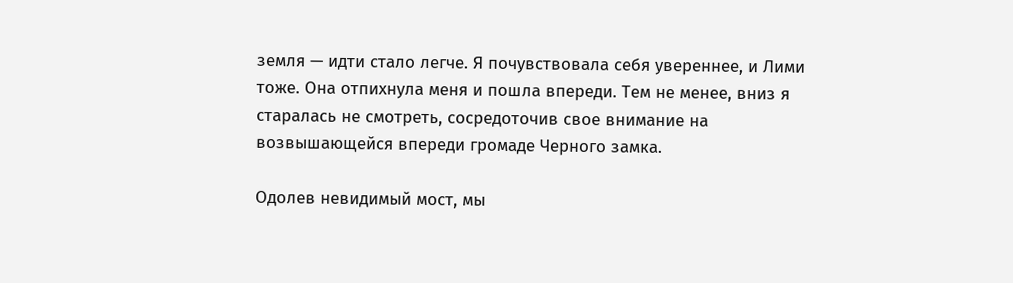земля — идти стало легче. Я почувствовала себя увереннее, и Лими тоже. Она отпихнула меня и пошла впереди. Тем не менее, вниз я старалась не смотреть, сосредоточив свое внимание на возвышающейся впереди громаде Черного замка.

Одолев невидимый мост, мы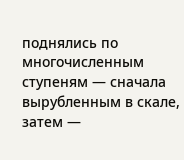поднялись по многочисленным ступеням — сначала вырубленным в скале, затем —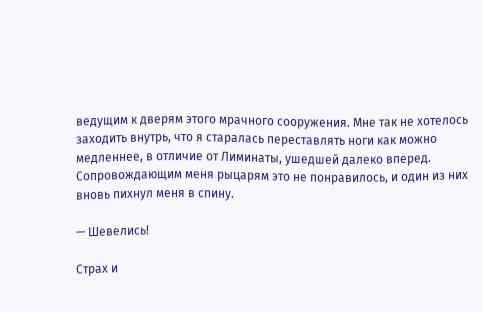ведущим к дверям этого мрачного сооружения. Мне так не хотелось заходить внутрь, что я старалась переставлять ноги как можно медленнее, в отличие от Лиминаты, ушедшей далеко вперед. Сопровождающим меня рыцарям это не понравилось, и один из них вновь пихнул меня в спину.

— Шевелись!

Страх и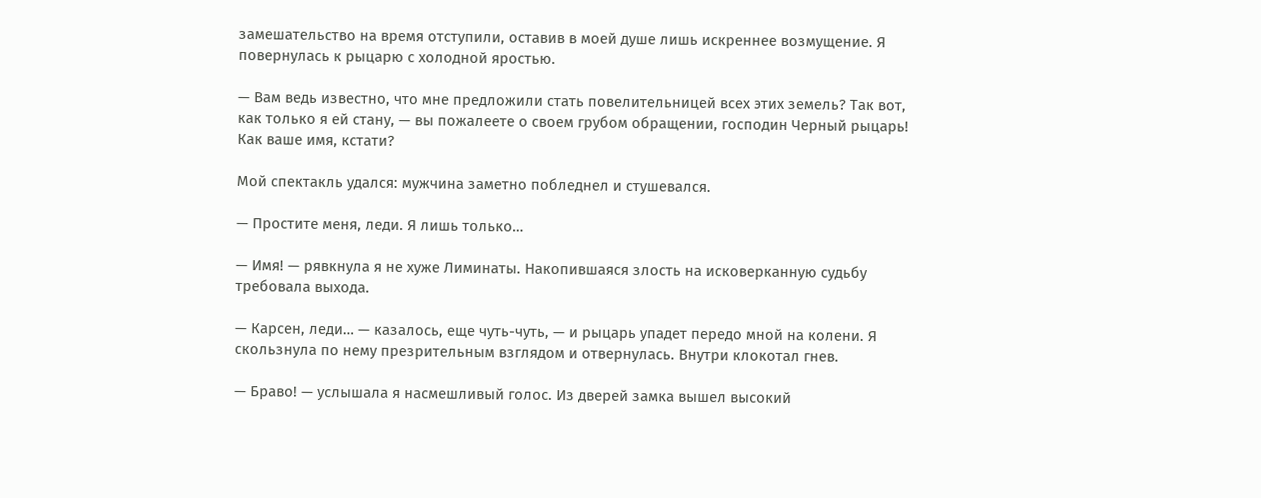замешательство на время отступили, оставив в моей душе лишь искреннее возмущение. Я повернулась к рыцарю с холодной яростью.

— Вам ведь известно, что мне предложили стать повелительницей всех этих земель? Так вот, как только я ей стану, — вы пожалеете о своем грубом обращении, господин Черный рыцарь! Как ваше имя, кстати?

Мой спектакль удался: мужчина заметно побледнел и стушевался.

— Простите меня, леди. Я лишь только…

— Имя! — рявкнула я не хуже Лиминаты. Накопившаяся злость на исковерканную судьбу требовала выхода.

— Карсен, леди… — казалось, еще чуть-чуть, — и рыцарь упадет передо мной на колени. Я скользнула по нему презрительным взглядом и отвернулась. Внутри клокотал гнев.

— Браво! — услышала я насмешливый голос. Из дверей замка вышел высокий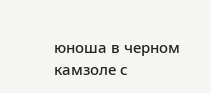юноша в черном камзоле с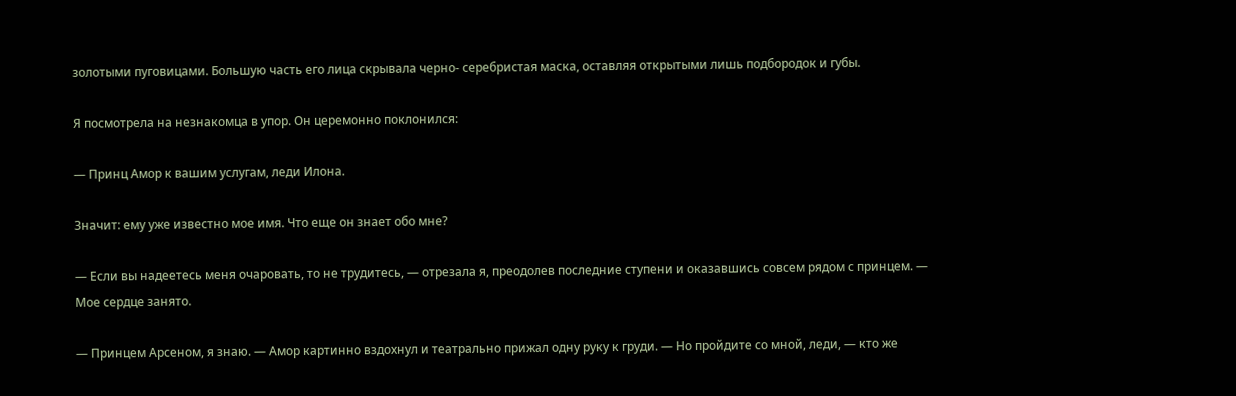золотыми пуговицами. Большую часть его лица скрывала черно- серебристая маска, оставляя открытыми лишь подбородок и губы.

Я посмотрела на незнакомца в упор. Он церемонно поклонился:

— Принц Амор к вашим услугам, леди Илона.

Значит: ему уже известно мое имя. Что еще он знает обо мне?

— Если вы надеетесь меня очаровать, то не трудитесь, — отрезала я, преодолев последние ступени и оказавшись совсем рядом с принцем. — Мое сердце занято.

— Принцем Арсеном, я знаю. — Амор картинно вздохнул и театрально прижал одну руку к груди. — Но пройдите со мной, леди, — кто же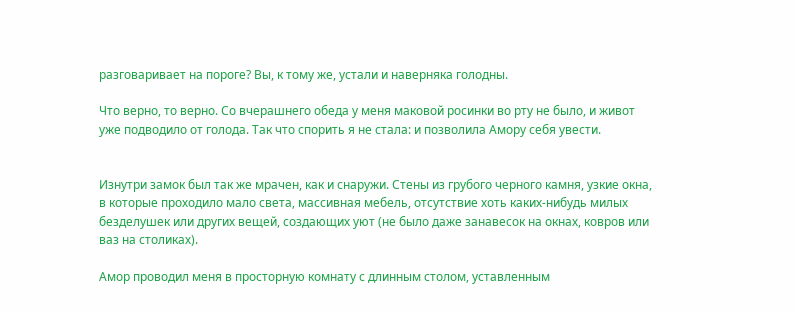разговаривает на пороге? Вы, к тому же, устали и наверняка голодны.

Что верно, то верно. Со вчерашнего обеда у меня маковой росинки во рту не было, и живот уже подводило от голода. Так что спорить я не стала: и позволила Амору себя увести.


Изнутри замок был так же мрачен, как и снаружи. Стены из грубого черного камня, узкие окна, в которые проходило мало света, массивная мебель, отсутствие хоть каких-нибудь милых безделушек или других вещей, создающих уют (не было даже занавесок на окнах, ковров или ваз на столиках).

Амор проводил меня в просторную комнату с длинным столом, уставленным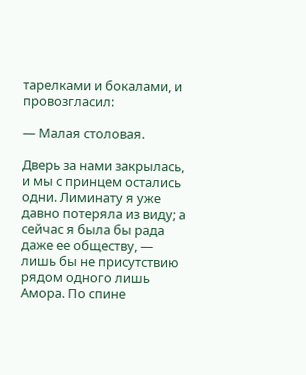тарелками и бокалами, и провозгласил:

— Малая столовая.

Дверь за нами закрылась, и мы с принцем остались одни. Лиминату я уже давно потеряла из виду; а сейчас я была бы рада даже ее обществу, — лишь бы не присутствию рядом одного лишь Амора. По спине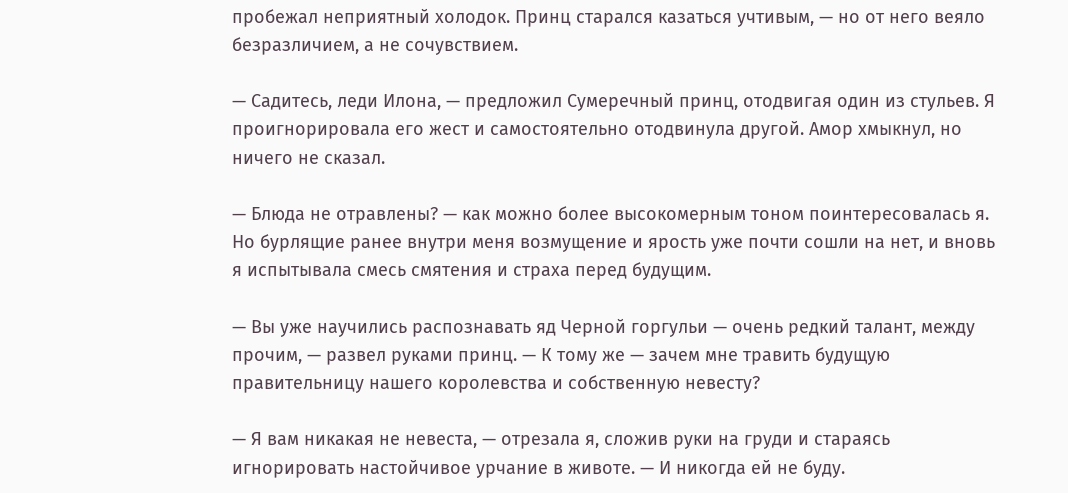пробежал неприятный холодок. Принц старался казаться учтивым, — но от него веяло безразличием, а не сочувствием.

— Садитесь, леди Илона, — предложил Сумеречный принц, отодвигая один из стульев. Я проигнорировала его жест и самостоятельно отодвинула другой. Амор хмыкнул, но ничего не сказал.

— Блюда не отравлены? — как можно более высокомерным тоном поинтересовалась я. Но бурлящие ранее внутри меня возмущение и ярость уже почти сошли на нет, и вновь я испытывала смесь смятения и страха перед будущим.

— Вы уже научились распознавать яд Черной горгульи — очень редкий талант, между прочим, — развел руками принц. — К тому же — зачем мне травить будущую правительницу нашего королевства и собственную невесту?

— Я вам никакая не невеста, — отрезала я, сложив руки на груди и стараясь игнорировать настойчивое урчание в животе. — И никогда ей не буду.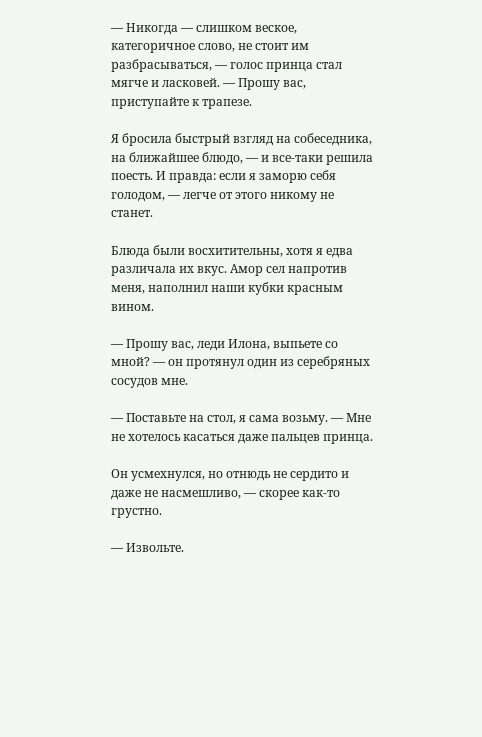— Никогда — слишком веское, категоричное слово, не стоит им разбрасываться, — голос принца стал мягче и ласковей. — Прошу вас, приступайте к трапезе.

Я бросила быстрый взгляд на собеседника, на ближайшее блюдо, — и все-таки решила поесть. И правда: если я заморю себя голодом, — легче от этого никому не станет.

Блюда были восхитительны, хотя я едва различала их вкус. Амор сел напротив меня, наполнил наши кубки красным вином.

— Прошу вас, леди Илона, выпьете со мной? — он протянул один из серебряных сосудов мне.

— Поставьте на стол, я сама возьму. — Мне не хотелось касаться даже пальцев принца.

Он усмехнулся, но отнюдь не сердито и даже не насмешливо, — скорее как-то грустно.

— Извольте.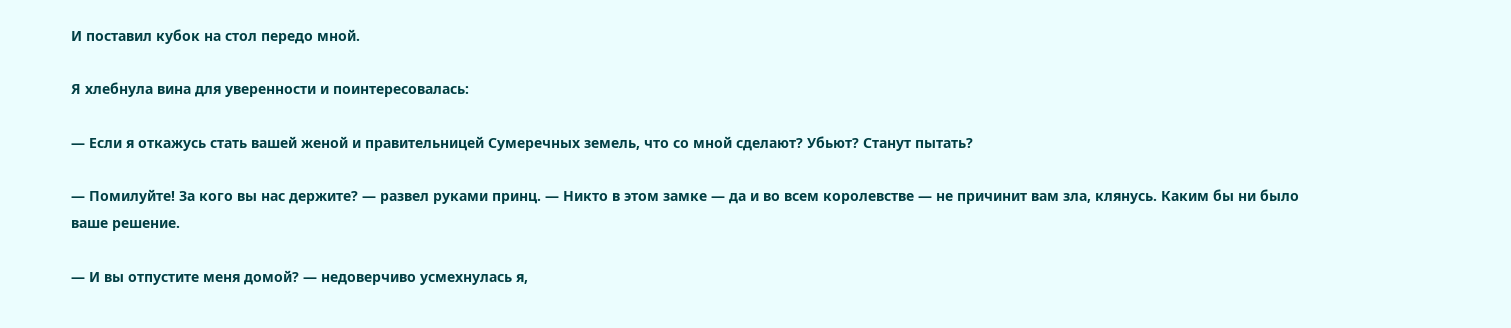И поставил кубок на стол передо мной.

Я хлебнула вина для уверенности и поинтересовалась:

— Если я откажусь стать вашей женой и правительницей Сумеречных земель, что со мной сделают? Убьют? Станут пытать?

— Помилуйте! За кого вы нас держите? — развел руками принц. — Никто в этом замке — да и во всем королевстве — не причинит вам зла, клянусь. Каким бы ни было ваше решение.

— И вы отпустите меня домой? — недоверчиво усмехнулась я,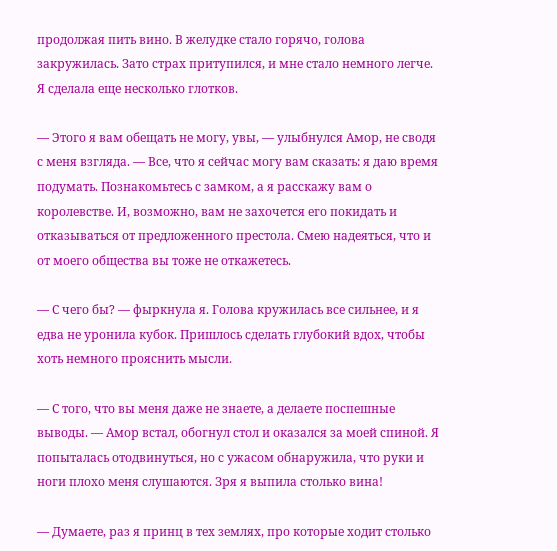продолжая пить вино. В желудке стало горячо, голова закружилась. Зато страх притупился, и мне стало немного легче. Я сделала еще несколько глотков.

— Этого я вам обещать не могу, увы, — улыбнулся Амор, не сводя с меня взгляда. — Все, что я сейчас могу вам сказать: я даю время подумать. Познакомьтесь с замком, а я расскажу вам о королевстве. И, возможно, вам не захочется его покидать и отказываться от предложенного престола. Смею надеяться, что и от моего общества вы тоже не откажетесь.

— С чего бы? — фыркнула я. Голова кружилась все сильнее, и я едва не уронила кубок. Пришлось сделать глубокий вдох, чтобы хоть немного прояснить мысли.

— С того, что вы меня даже не знаете, а делаете поспешные выводы. — Амор встал, обогнул стол и оказался за моей спиной. Я попыталась отодвинуться, но с ужасом обнаружила, что руки и ноги плохо меня слушаются. Зря я выпила столько вина!

— Думаете, раз я принц в тех землях, про которые ходит столько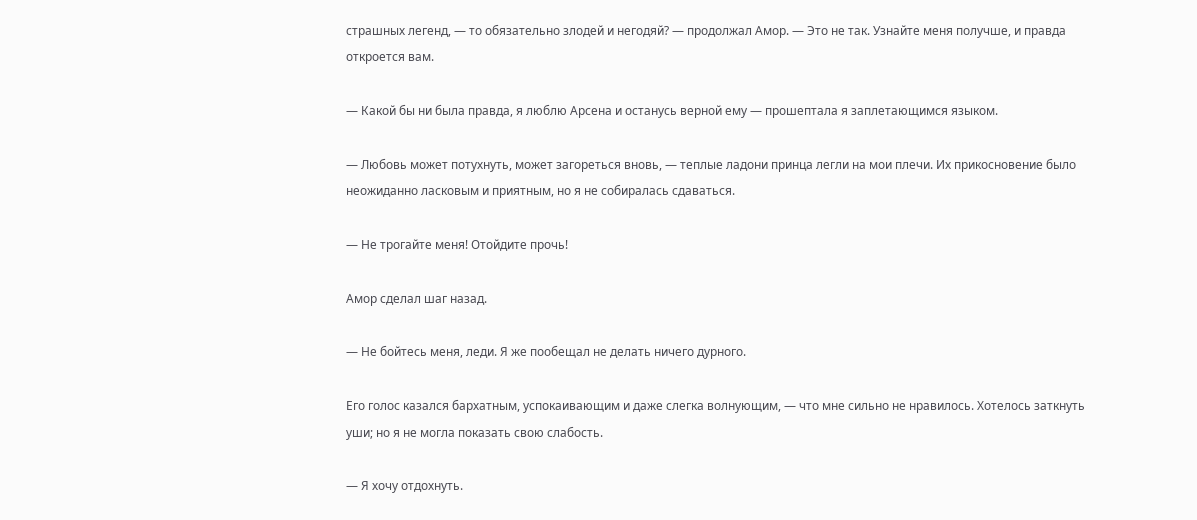страшных легенд, — то обязательно злодей и негодяй? — продолжал Амор. — Это не так. Узнайте меня получше, и правда откроется вам.

— Какой бы ни была правда, я люблю Арсена и останусь верной ему — прошептала я заплетающимся языком.

— Любовь может потухнуть, может загореться вновь, — теплые ладони принца легли на мои плечи. Их прикосновение было неожиданно ласковым и приятным, но я не собиралась сдаваться.

— Не трогайте меня! Отойдите прочь!

Амор сделал шаг назад.

— Не бойтесь меня, леди. Я же пообещал не делать ничего дурного.

Его голос казался бархатным, успокаивающим и даже слегка волнующим, — что мне сильно не нравилось. Хотелось заткнуть уши; но я не могла показать свою слабость.

— Я хочу отдохнуть.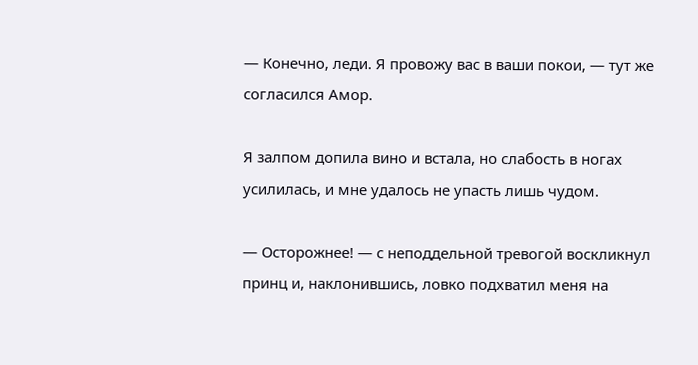— Конечно, леди. Я провожу вас в ваши покои, — тут же согласился Амор.

Я залпом допила вино и встала, но слабость в ногах усилилась, и мне удалось не упасть лишь чудом.

— Осторожнее! — с неподдельной тревогой воскликнул принц и, наклонившись, ловко подхватил меня на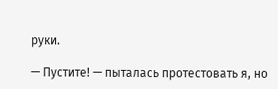руки.

— Пустите! — пыталась протестовать я, но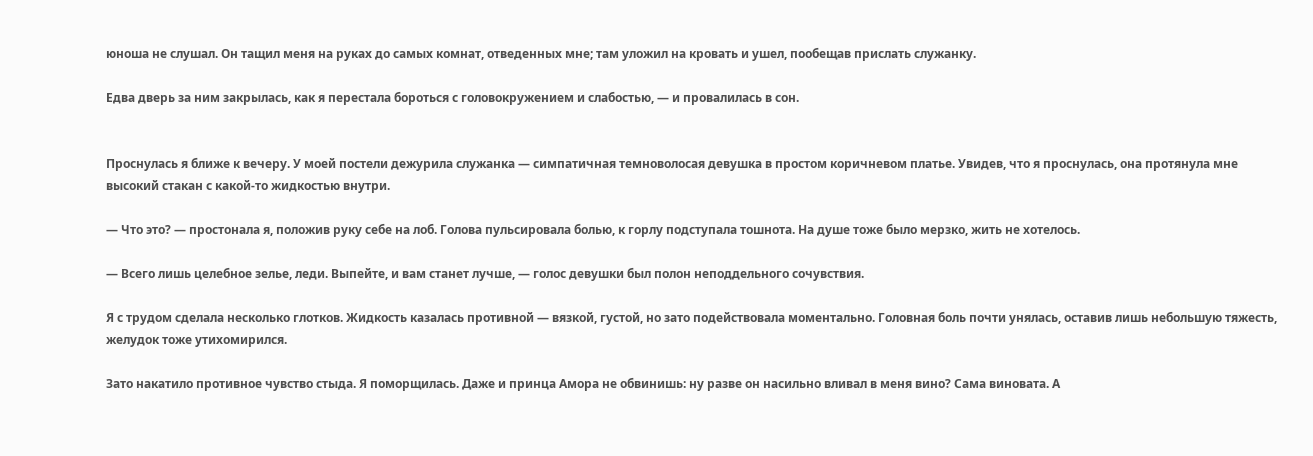юноша не слушал. Он тащил меня на руках до самых комнат, отведенных мне; там уложил на кровать и ушел, пообещав прислать служанку.

Едва дверь за ним закрылась, как я перестала бороться с головокружением и слабостью, — и провалилась в сон.


Проснулась я ближе к вечеру. У моей постели дежурила служанка — симпатичная темноволосая девушка в простом коричневом платье. Увидев, что я проснулась, она протянула мне высокий стакан с какой-то жидкостью внутри.

— Что это? — простонала я, положив руку себе на лоб. Голова пульсировала болью, к горлу подступала тошнота. На душе тоже было мерзко, жить не хотелось.

— Всего лишь целебное зелье, леди. Выпейте, и вам станет лучше, — голос девушки был полон неподдельного сочувствия.

Я с трудом сделала несколько глотков. Жидкость казалась противной — вязкой, густой, но зато подействовала моментально. Головная боль почти унялась, оставив лишь небольшую тяжесть, желудок тоже утихомирился.

Зато накатило противное чувство стыда. Я поморщилась. Даже и принца Амора не обвинишь: ну разве он насильно вливал в меня вино? Сама виновата. А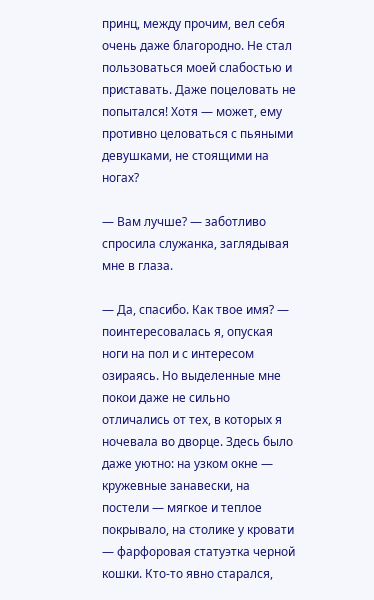принц, между прочим, вел себя очень даже благородно. Не стал пользоваться моей слабостью и приставать. Даже поцеловать не попытался! Хотя — может, ему противно целоваться с пьяными девушками, не стоящими на ногах?

— Вам лучше? — заботливо спросила служанка, заглядывая мне в глаза.

— Да, спасибо. Как твое имя? — поинтересовалась я, опуская ноги на пол и с интересом озираясь. Но выделенные мне покои даже не сильно отличались от тех, в которых я ночевала во дворце. Здесь было даже уютно: на узком окне — кружевные занавески, на постели — мягкое и теплое покрывало, на столике у кровати — фарфоровая статуэтка черной кошки. Кто-то явно старался,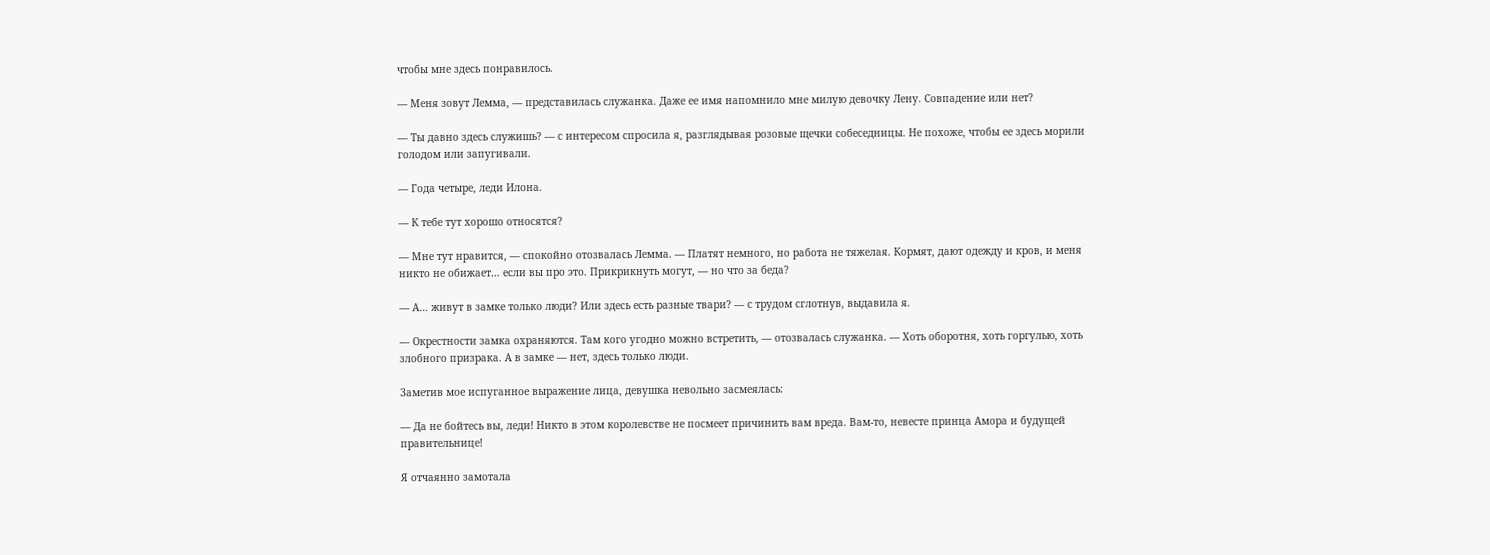чтобы мне здесь понравилось.

— Меня зовут Лемма, — представилась служанка. Даже ее имя напомнило мне милую девочку Лену. Совпадение или нет?

— Ты давно здесь служишь? — с интересом спросила я, разглядывая розовые щечки собеседницы. Не похоже, чтобы ее здесь морили голодом или запугивали.

— Года четыре, леди Илона.

— К тебе тут хорошо относятся?

— Мне тут нравится, — спокойно отозвалась Лемма. — Платят немного, но работа не тяжелая. Кормят, дают одежду и кров, и меня никто не обижает… если вы про это. Прикрикнуть могут, — но что за беда?

— А… живут в замке только люди? Или здесь есть разные твари? — с трудом сглотнув, выдавила я.

— Окрестности замка охраняются. Там кого угодно можно встретить, — отозвалась служанка. — Хоть оборотня, хоть горгулью, хоть злобного призрака. А в замке — нет, здесь только люди.

Заметив мое испуганное выражение лица, девушка невольно засмеялась:

— Да не бойтесь вы, леди! Никто в этом королевстве не посмеет причинить вам вреда. Вам-то, невесте принца Амора и будущей правительнице!

Я отчаянно замотала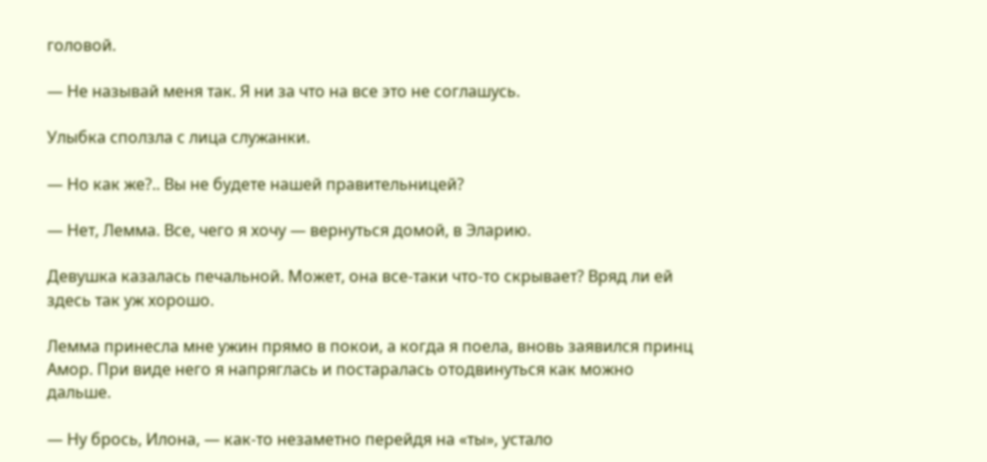головой.

— Не называй меня так. Я ни за что на все это не соглашусь.

Улыбка сползла с лица служанки.

— Но как же?.. Вы не будете нашей правительницей?

— Нет, Лемма. Все, чего я хочу — вернуться домой, в Эларию.

Девушка казалась печальной. Может, она все-таки что-то скрывает? Вряд ли ей здесь так уж хорошо.

Лемма принесла мне ужин прямо в покои, а когда я поела, вновь заявился принц Амор. При виде него я напряглась и постаралась отодвинуться как можно дальше.

— Ну брось, Илона, — как-то незаметно перейдя на «ты», устало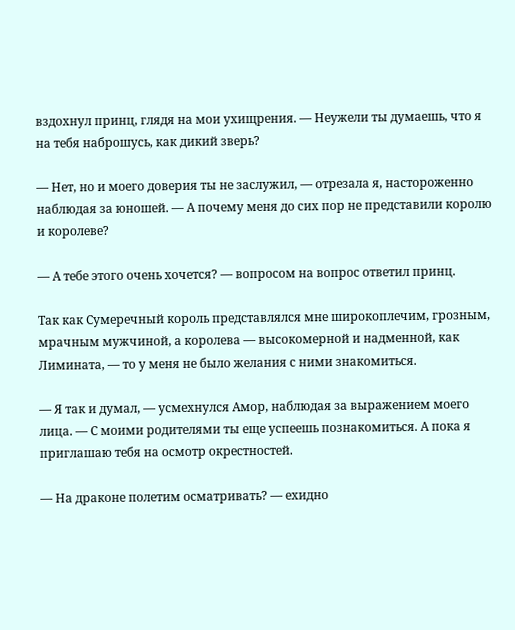вздохнул принц, глядя на мои ухищрения. — Неужели ты думаешь, что я на тебя наброшусь, как дикий зверь?

— Нет, но и моего доверия ты не заслужил, — отрезала я, настороженно наблюдая за юношей. — А почему меня до сих пор не представили королю и королеве?

— А тебе этого очень хочется? — вопросом на вопрос ответил принц.

Так как Сумеречный король представлялся мне широкоплечим, грозным, мрачным мужчиной, а королева — высокомерной и надменной, как Лимината, — то у меня не было желания с ними знакомиться.

— Я так и думал, — усмехнулся Амор, наблюдая за выражением моего лица. — С моими родителями ты еще успеешь познакомиться. А пока я приглашаю тебя на осмотр окрестностей.

— На драконе полетим осматривать? — ехидно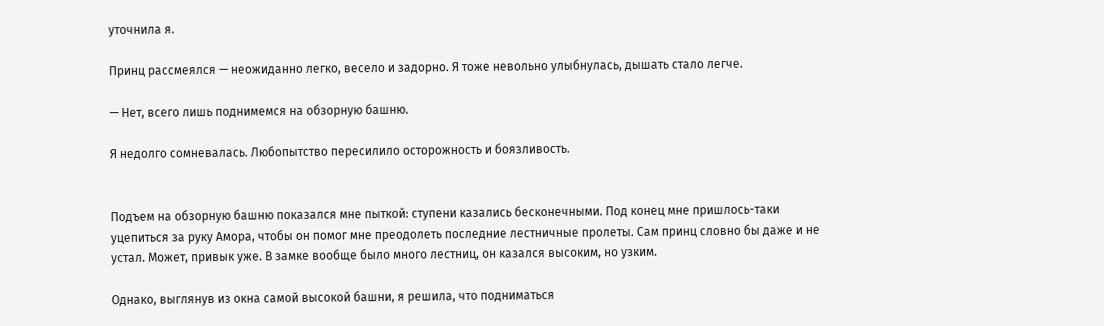уточнила я.

Принц рассмеялся — неожиданно легко, весело и задорно. Я тоже невольно улыбнулась, дышать стало легче.

— Нет, всего лишь поднимемся на обзорную башню.

Я недолго сомневалась. Любопытство пересилило осторожность и боязливость.


Подъем на обзорную башню показался мне пыткой: ступени казались бесконечными. Под конец мне пришлось-таки уцепиться за руку Амора, чтобы он помог мне преодолеть последние лестничные пролеты. Сам принц словно бы даже и не устал. Может, привык уже. В замке вообще было много лестниц, он казался высоким, но узким.

Однако, выглянув из окна самой высокой башни, я решила, что подниматься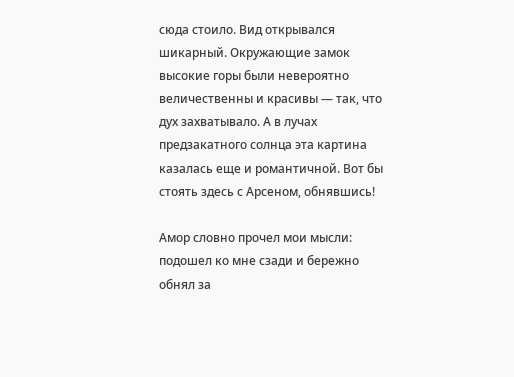сюда стоило. Вид открывался шикарный. Окружающие замок высокие горы были невероятно величественны и красивы — так, что дух захватывало. А в лучах предзакатного солнца эта картина казалась еще и романтичной. Вот бы стоять здесь с Арсеном, обнявшись!

Амор словно прочел мои мысли: подошел ко мне сзади и бережно обнял за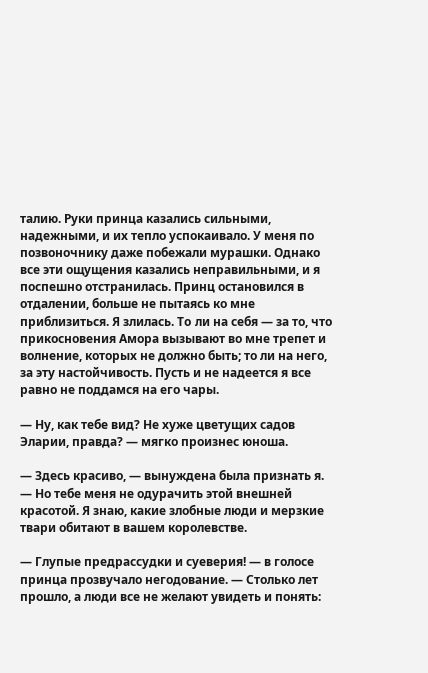талию. Руки принца казались сильными, надежными, и их тепло успокаивало. У меня по позвоночнику даже побежали мурашки. Однако все эти ощущения казались неправильными, и я поспешно отстранилась. Принц остановился в отдалении, больше не пытаясь ко мне приблизиться. Я злилась. To ли на себя — за то, что прикосновения Амора вызывают во мне трепет и волнение, которых не должно быть; то ли на него, за эту настойчивость. Пусть и не надеется я все равно не поддамся на его чары.

— Ну, как тебе вид? Не хуже цветущих садов Эларии, правда? — мягко произнес юноша.

— Здесь красиво, — вынуждена была признать я. — Но тебе меня не одурачить этой внешней красотой. Я знаю, какие злобные люди и мерзкие твари обитают в вашем королевстве.

— Глупые предрассудки и суеверия! — в голосе принца прозвучало негодование. — Столько лет прошло, а люди все не желают увидеть и понять: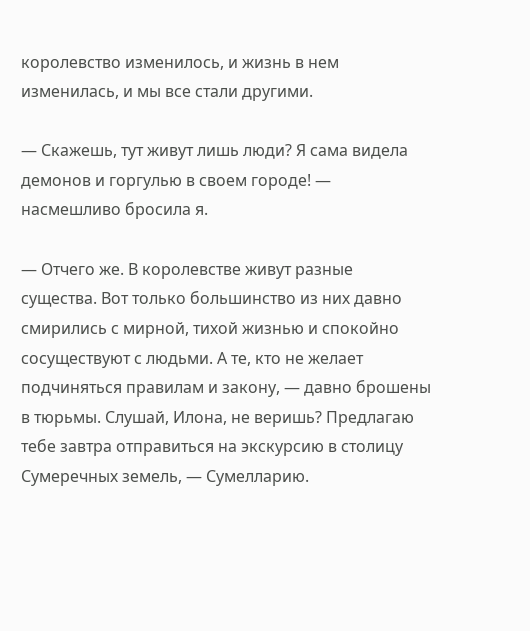королевство изменилось, и жизнь в нем изменилась, и мы все стали другими.

— Скажешь, тут живут лишь люди? Я сама видела демонов и горгулью в своем городе! — насмешливо бросила я.

— Отчего же. В королевстве живут разные существа. Вот только большинство из них давно смирились с мирной, тихой жизнью и спокойно сосуществуют с людьми. А те, кто не желает подчиняться правилам и закону, — давно брошены в тюрьмы. Слушай, Илона, не веришь? Предлагаю тебе завтра отправиться на экскурсию в столицу Сумеречных земель, — Сумелларию.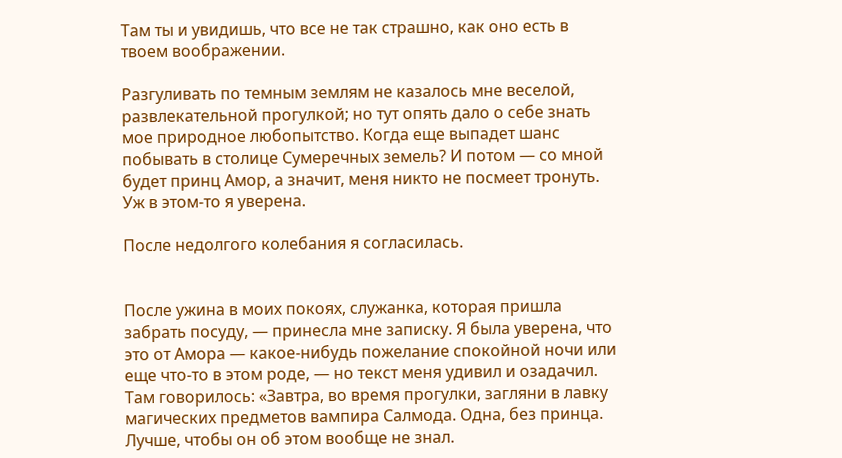Там ты и увидишь, что все не так страшно, как оно есть в твоем воображении.

Разгуливать по темным землям не казалось мне веселой, развлекательной прогулкой; но тут опять дало о себе знать мое природное любопытство. Когда еще выпадет шанс побывать в столице Сумеречных земель? И потом — со мной будет принц Амор, а значит, меня никто не посмеет тронуть. Уж в этом-то я уверена.

После недолгого колебания я согласилась.


После ужина в моих покоях, служанка, которая пришла забрать посуду, — принесла мне записку. Я была уверена, что это от Амора — какое-нибудь пожелание спокойной ночи или еще что-то в этом роде, — но текст меня удивил и озадачил. Там говорилось: «Завтра, во время прогулки, загляни в лавку магических предметов вампира Салмода. Одна, без принца. Лучше, чтобы он об этом вообще не знал.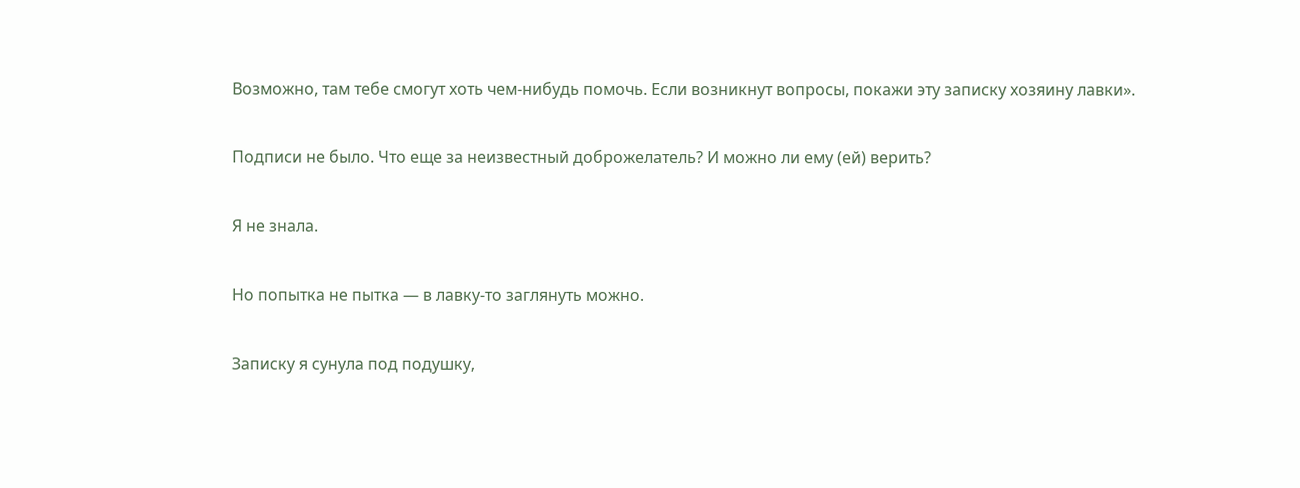Возможно, там тебе смогут хоть чем-нибудь помочь. Если возникнут вопросы, покажи эту записку хозяину лавки».

Подписи не было. Что еще за неизвестный доброжелатель? И можно ли ему (ей) верить?

Я не знала.

Но попытка не пытка — в лавку-то заглянуть можно.

Записку я сунула под подушку,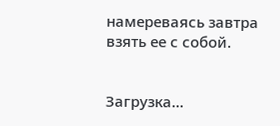намереваясь завтра взять ее с собой.


Загрузка...